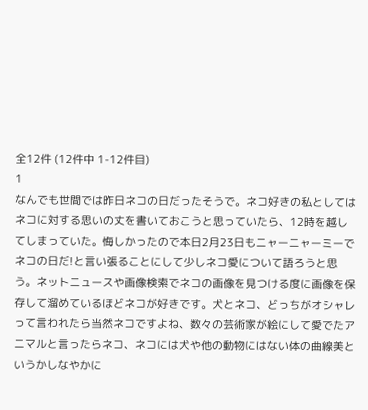全12件 (12件中 1-12件目)
1
なんでも世間では昨日ネコの日だったそうで。ネコ好きの私としてはネコに対する思いの丈を書いておこうと思っていたら、12時を越してしまっていた。悔しかったので本日2月23日もニャーニャーミーでネコの日だ!と言い張ることにして少しネコ愛について語ろうと思う。ネットニュースや画像検索でネコの画像を見つける度に画像を保存して溜めているほどネコが好きです。犬とネコ、どっちがオシャレって言われたら当然ネコですよね、数々の芸術家が絵にして愛でたアニマルと言ったらネコ、ネコには犬や他の動物にはない体の曲線美というかしなやかに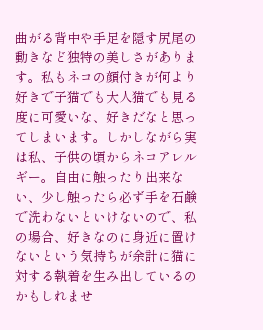曲がる背中や手足を隠す尻尾の動きなど独特の美しさがあります。私もネコの顔付きが何より好きで子猫でも大人猫でも見る度に可愛いな、好きだなと思ってしまいます。しかしながら実は私、子供の頃からネコアレルギー。自由に触ったり出来ない、少し触ったら必ず手を石鹸で洗わないといけないので、私の場合、好きなのに身近に置けないという気持ちが余計に猫に対する執着を生み出しているのかもしれませ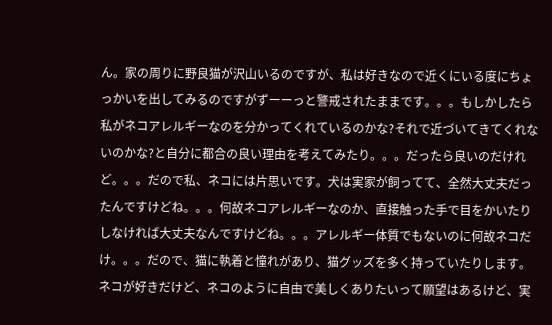ん。家の周りに野良猫が沢山いるのですが、私は好きなので近くにいる度にちょっかいを出してみるのですがずーーっと警戒されたままです。。。もしかしたら私がネコアレルギーなのを分かってくれているのかな?それで近づいてきてくれないのかな?と自分に都合の良い理由を考えてみたり。。。だったら良いのだけれど。。。だので私、ネコには片思いです。犬は実家が飼ってて、全然大丈夫だったんですけどね。。。何故ネコアレルギーなのか、直接触った手で目をかいたりしなければ大丈夫なんですけどね。。。アレルギー体質でもないのに何故ネコだけ。。。だので、猫に執着と憧れがあり、猫グッズを多く持っていたりします。ネコが好きだけど、ネコのように自由で美しくありたいって願望はあるけど、実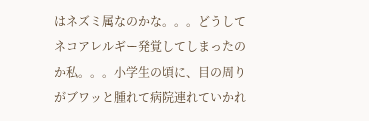はネズミ属なのかな。。。どうしてネコアレルギー発覚してしまったのか私。。。小学生の頃に、目の周りがブワッと腫れて病院連れていかれ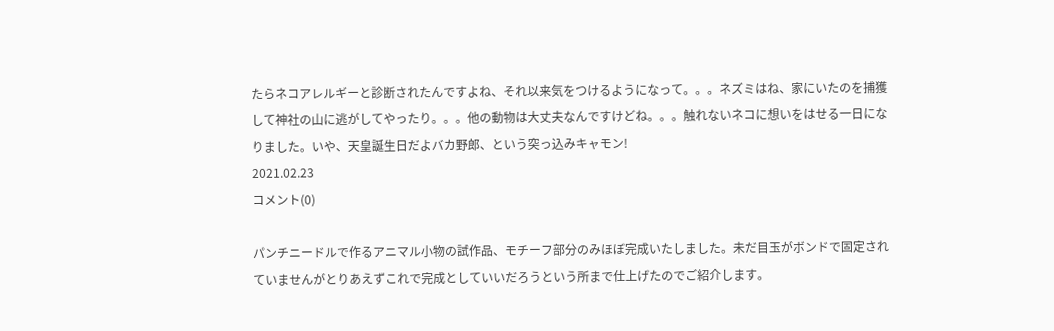たらネコアレルギーと診断されたんですよね、それ以来気をつけるようになって。。。ネズミはね、家にいたのを捕獲して神社の山に逃がしてやったり。。。他の動物は大丈夫なんですけどね。。。触れないネコに想いをはせる一日になりました。いや、天皇誕生日だよバカ野郎、という突っ込みキャモン!
2021.02.23
コメント(0)

パンチニードルで作るアニマル小物の試作品、モチーフ部分のみほぼ完成いたしました。未だ目玉がボンドで固定されていませんがとりあえずこれで完成としていいだろうという所まで仕上げたのでご紹介します。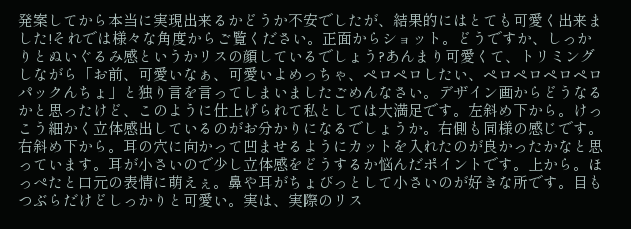発案してから本当に実現出来るかどうか不安でしたが、結果的にはとても可愛く出来ました!それでは様々な角度からご覧ください。正面からショット。どうですか、しっかりとぬいぐるみ感というかリスの顔しているでしょう?あんまり可愛くて、トリミングしながら「お前、可愛いなぁ、可愛いよめっちゃ、ペロペロしたい、ペロペロペロペロパックんちょ」と独り言を言ってしまいましたごめんなさい。デザイン画からどうなるかと思ったけど、このように仕上げられて私としては大満足です。左斜め下から。けっこう細かく立体感出しているのがお分かりになるでしょうか。右側も同様の感じです。右斜め下から。耳の穴に向かって凹ませるようにカットを入れたのが良かったかなと思っています。耳が小さいので少し立体感をどうするか悩んだポイントです。上から。ほっぺたと口元の表情に萌えぇ。鼻や耳がちょびっとして小さいのが好きな所です。目もつぶらだけどしっかりと可愛い。実は、実際のリス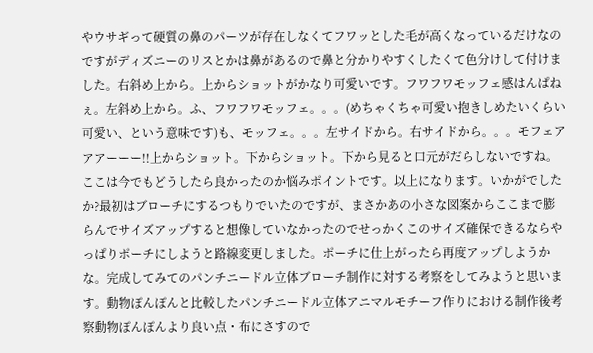やウサギって硬質の鼻のパーツが存在しなくてフワッとした毛が高くなっているだけなのですがディズニーのリスとかは鼻があるので鼻と分かりやすくしたくて色分けして付けました。右斜め上から。上からショットがかなり可愛いです。フワフワモッフェ感はんぱねぇ。左斜め上から。ふ、フワフワモッフェ。。。(めちゃくちゃ可愛い抱きしめたいくらい可愛い、という意味です)も、モッフェ。。。左サイドから。右サイドから。。。モフェアアアーーー!!上からショット。下からショット。下から見ると口元がだらしないですね。ここは今でもどうしたら良かったのか悩みポイントです。以上になります。いかがでしたか?最初はブローチにするつもりでいたのですが、まさかあの小さな図案からここまで膨らんでサイズアップすると想像していなかったのでせっかくこのサイズ確保できるならやっぱりポーチにしようと路線変更しました。ポーチに仕上がったら再度アップしようかな。完成してみてのパンチニードル立体ブローチ制作に対する考察をしてみようと思います。動物ぽんぽんと比較したパンチニードル立体アニマルモチーフ作りにおける制作後考察動物ぽんぽんより良い点・布にさすので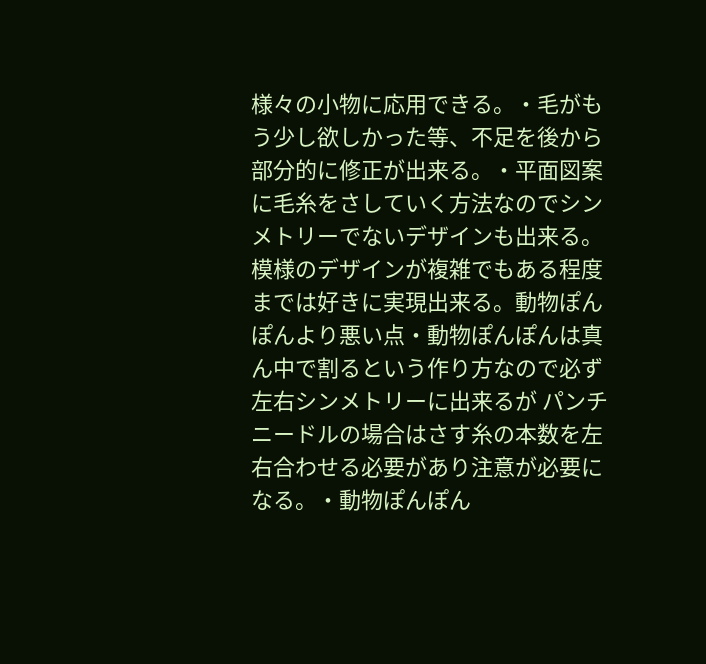様々の小物に応用できる。・毛がもう少し欲しかった等、不足を後から部分的に修正が出来る。・平面図案に毛糸をさしていく方法なのでシンメトリーでないデザインも出来る。 模様のデザインが複雑でもある程度までは好きに実現出来る。動物ぽんぽんより悪い点・動物ぽんぽんは真ん中で割るという作り方なので必ず左右シンメトリーに出来るが パンチニードルの場合はさす糸の本数を左右合わせる必要があり注意が必要になる。・動物ぽんぽん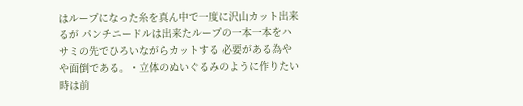はループになった糸を真ん中で一度に沢山カット出来るが パンチニードルは出来たループの一本一本をハサミの先でひろいながらカットする 必要がある為やや面倒である。・立体のぬいぐるみのように作りたい時は前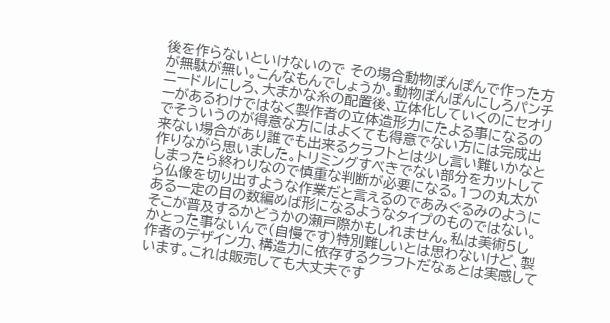後を作らないといけないので その場合動物ぽんぽんで作った方が無駄が無い。こんなもんでしょうか。動物ぽんぽんにしろパンチニードルにしろ、大まかな糸の配置後、立体化していくのにセオリーがあるわけではなく製作者の立体造形力にたよる事になるのでそういうのが得意な方にはよくても得意でない方には完成出来ない場合があり誰でも出来るクラフトとは少し言い難いかなと作りながら思いました。トリミングすべきでない部分をカットしてしまったら終わりなので慎重な判断が必要になる。1つの丸太から仏像を切り出すような作業だと言えるのであみぐるみのようにある一定の目の数編めば形になるようなタイプのものではない。そこが普及するかどうかの瀬戸際かもしれません。私は美術5しかとった事ないんで(自慢です)特別難しいとは思わないけど、製作者のデザイン力、構造力に依存するクラフトだなぁとは実感しています。これは販売しても大丈夫です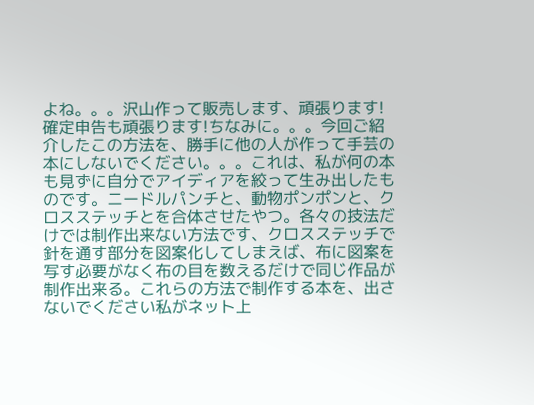よね。。。沢山作って販売します、頑張ります!確定申告も頑張ります!ちなみに。。。今回ご紹介したこの方法を、勝手に他の人が作って手芸の本にしないでください。。。これは、私が何の本も見ずに自分でアイディアを絞って生み出したものです。ニードルパンチと、動物ポンポンと、クロスステッチとを合体させたやつ。各々の技法だけでは制作出来ない方法です、クロスステッチで針を通す部分を図案化してしまえば、布に図案を写す必要がなく布の目を数えるだけで同じ作品が制作出来る。これらの方法で制作する本を、出さないでください私がネット上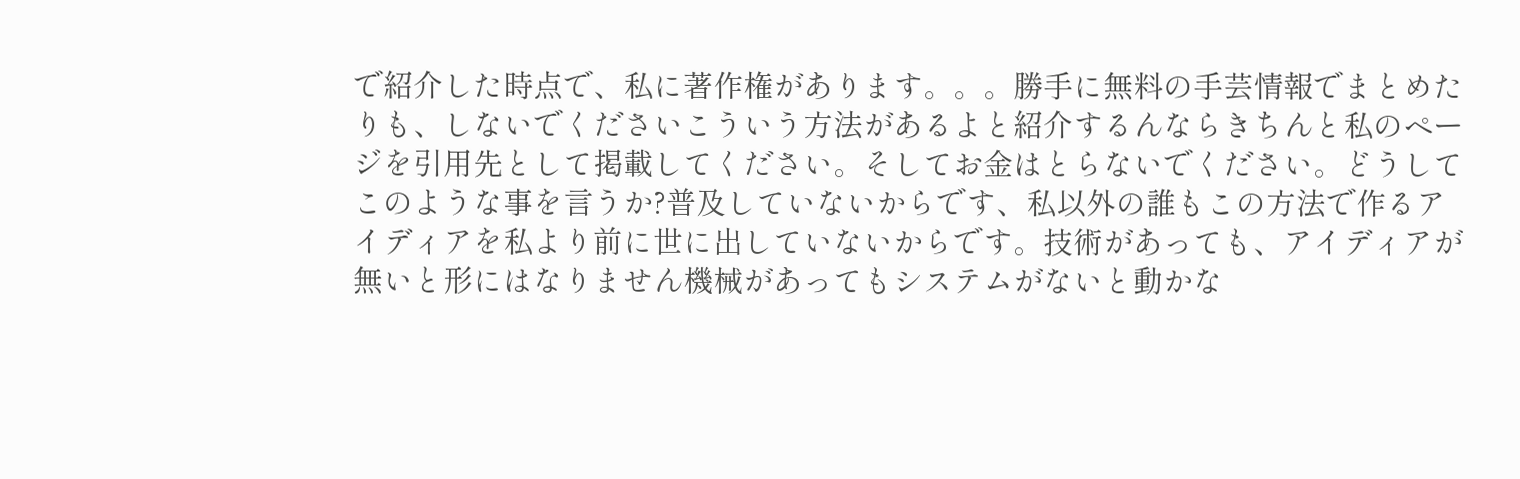で紹介した時点で、私に著作権があります。。。勝手に無料の手芸情報でまとめたりも、しないでくださいこういう方法があるよと紹介するんならきちんと私のページを引用先として掲載してください。そしてお金はとらないでください。どうしてこのような事を言うか?普及していないからです、私以外の誰もこの方法で作るアイディアを私より前に世に出していないからです。技術があっても、アイディアが無いと形にはなりません機械があってもシステムがないと動かな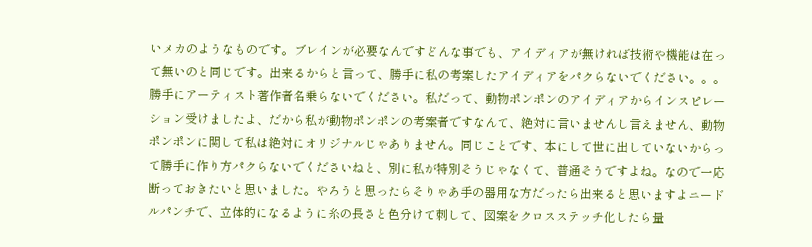いメカのようなものです。ブレインが必要なんですどんな事でも、アイディアが無ければ技術や機能は在って無いのと同じです。出来るからと言って、勝手に私の考案したアイディアをパクらないでください。。。勝手にアーティスト著作者名乗らないでください。私だって、動物ポンポンのアイディアからインスピレーション受けましたよ、だから私が動物ポンポンの考案者ですなんて、絶対に言いませんし言えません、動物ポンポンに関して私は絶対にオリジナルじゃありません。同じことです、本にして世に出していないからって勝手に作り方パクらないでくださいねと、別に私が特別そうじゃなくて、普通そうですよね。なので一応断っておきたいと思いました。やろうと思ったらそりゃあ手の器用な方だったら出来ると思いますよニードルパンチで、立体的になるように糸の長さと色分けて刺して、図案をクロスステッチ化したら量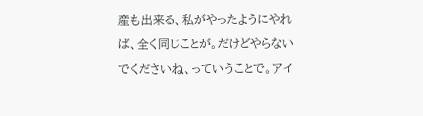産も出来る、私がやったようにやれば、全く同じことが。だけどやらないでくださいね、っていうことで。アイ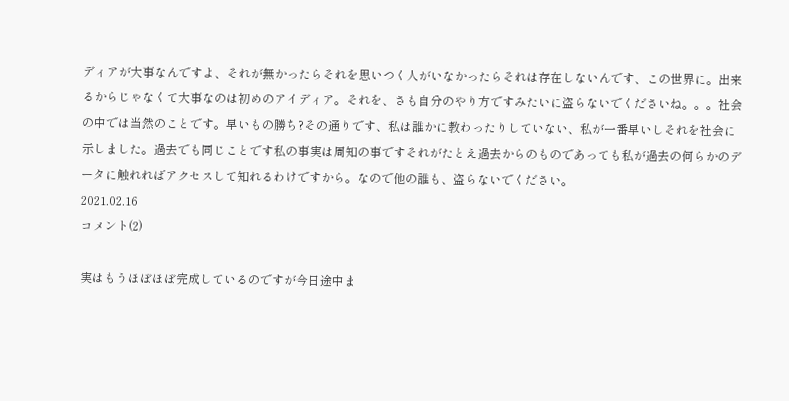ディアが大事なんですよ、それが無かったらそれを思いつく人がいなかったらそれは存在しないんです、この世界に。出来るからじゃなくて大事なのは初めのアイディア。それを、さも自分のやり方ですみたいに盗らないでくださいね。。。社会の中では当然のことです。早いもの勝ち?その通りです、私は誰かに教わったりしていない、私が一番早いしそれを社会に示しました。過去でも同じことです私の事実は周知の事ですそれがたとえ過去からのものであっても私が過去の何らかのデータに触れればアクセスして知れるわけですから。なので他の誰も、盗らないでください。
2021.02.16
コメント(2)

実はもうほぼほぼ完成しているのですが今日途中ま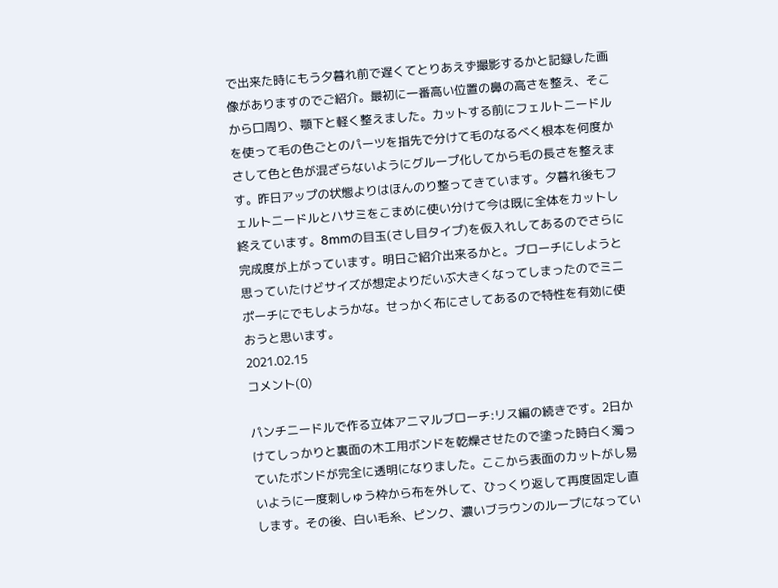で出来た時にもう夕暮れ前で遅くてとりあえず撮影するかと記録した画像がありますのでご紹介。最初に一番高い位置の鼻の高さを整え、そこから口周り、顎下と軽く整えました。カットする前にフェルトニードルを使って毛の色ごとのパーツを指先で分けて毛のなるべく根本を何度かさして色と色が混ざらないようにグループ化してから毛の長さを整えます。昨日アップの状態よりはほんのり整ってきています。夕暮れ後もフェルトニードルとハサミをこまめに使い分けて今は既に全体をカットし終えています。8mmの目玉(さし目タイプ)を仮入れしてあるのでさらに完成度が上がっています。明日ご紹介出来るかと。ブローチにしようと思っていたけどサイズが想定よりだいぶ大きくなってしまったのでミニポーチにでもしようかな。せっかく布にさしてあるので特性を有効に使おうと思います。
2021.02.15
コメント(0)

パンチニードルで作る立体アニマルブローチ:リス編の続きです。2日かけてしっかりと裏面の木工用ボンドを乾燥させたので塗った時白く濁っていたボンドが完全に透明になりました。ここから表面のカットがし易いように一度刺しゅう枠から布を外して、ひっくり返して再度固定し直します。その後、白い毛糸、ピンク、濃いブラウンのループになってい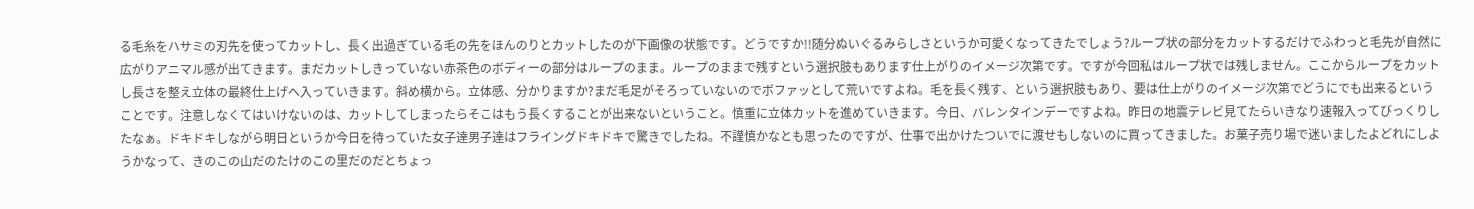る毛糸をハサミの刃先を使ってカットし、長く出過ぎている毛の先をほんのりとカットしたのが下画像の状態です。どうですか!!随分ぬいぐるみらしさというか可愛くなってきたでしょう?ループ状の部分をカットするだけでふわっと毛先が自然に広がりアニマル感が出てきます。まだカットしきっていない赤茶色のボディーの部分はループのまま。ループのままで残すという選択肢もあります仕上がりのイメージ次第です。ですが今回私はループ状では残しません。ここからループをカットし長さを整え立体の最終仕上げへ入っていきます。斜め横から。立体感、分かりますか?まだ毛足がそろっていないのでボファッとして荒いですよね。毛を長く残す、という選択肢もあり、要は仕上がりのイメージ次第でどうにでも出来るということです。注意しなくてはいけないのは、カットしてしまったらそこはもう長くすることが出来ないということ。慎重に立体カットを進めていきます。今日、バレンタインデーですよね。昨日の地震テレビ見てたらいきなり速報入ってびっくりしたなぁ。ドキドキしながら明日というか今日を待っていた女子達男子達はフライングドキドキで驚きでしたね。不謹慎かなとも思ったのですが、仕事で出かけたついでに渡せもしないのに買ってきました。お菓子売り場で迷いましたよどれにしようかなって、きのこの山だのたけのこの里だのだとちょっ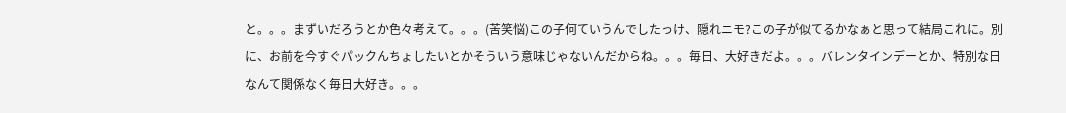と。。。まずいだろうとか色々考えて。。。(苦笑悩)この子何ていうんでしたっけ、隠れニモ?この子が似てるかなぁと思って結局これに。別に、お前を今すぐパックんちょしたいとかそういう意味じゃないんだからね。。。毎日、大好きだよ。。。バレンタインデーとか、特別な日なんて関係なく毎日大好き。。。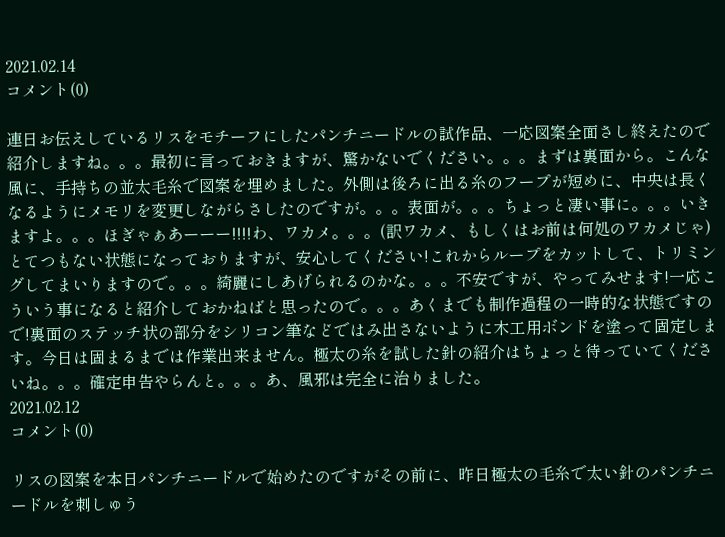2021.02.14
コメント(0)

連日お伝えしているリスをモチーフにしたパンチニードルの試作品、一応図案全面さし終えたので紹介しますね。。。最初に言っておきますが、驚かないでください。。。まずは裏面から。こんな風に、手持ちの並太毛糸で図案を埋めました。外側は後ろに出る糸のフープが短めに、中央は長くなるようにメモリを変更しながらさしたのですが。。。表面が。。。ちょっと凄い事に。。。いきますよ。。。ほぎゃぁあーーー!!!!わ、ワカメ。。。(訳ワカメ、もしくはお前は何処のワカメじゃ)とてつもない状態になっておりますが、安心してください!これからループをカットして、トリミングしてまいりますので。。。綺麗にしあげられるのかな。。。不安ですが、やってみせます!一応こういう事になると紹介しておかねばと思ったので。。。あくまでも制作過程の一時的な状態ですので!裏面のステッチ状の部分をシリコン筆などではみ出さないように木工用ボンドを塗って固定します。今日は固まるまでは作業出来ません。極太の糸を試した針の紹介はちょっと待っていてくださいね。。。確定申告やらんと。。。あ、風邪は完全に治りました。
2021.02.12
コメント(0)

リスの図案を本日パンチニードルで始めたのですがその前に、昨日極太の毛糸で太い針のパンチニードルを刺しゅう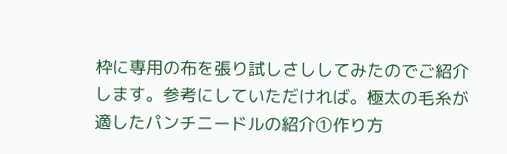枠に専用の布を張り試しさししてみたのでご紹介します。参考にしていただければ。極太の毛糸が適したパンチニードルの紹介①作り方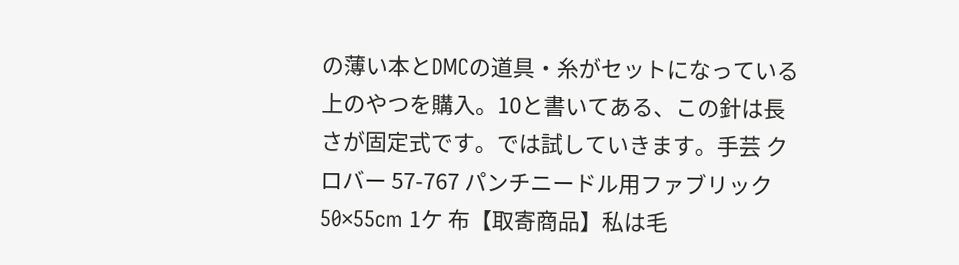の薄い本とDMCの道具・糸がセットになっている上のやつを購入。10と書いてある、この針は長さが固定式です。では試していきます。手芸 クロバー 57-767 パンチニードル用ファブリック 50×55cm 1ケ 布【取寄商品】私は毛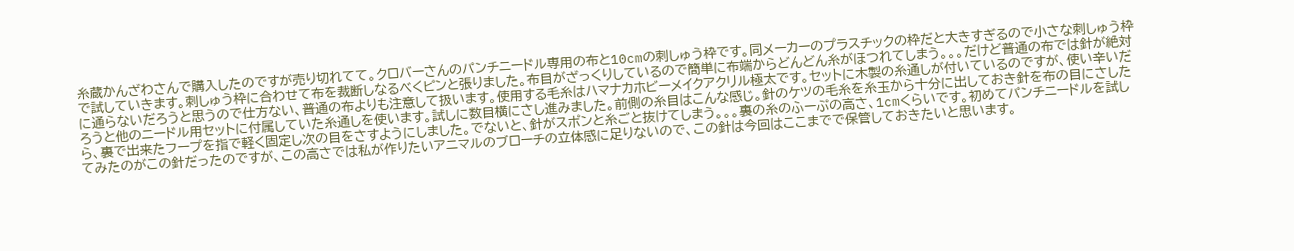糸蔵かんざわさんで購入したのですが売り切れてて。クロバーさんのパンチニードル専用の布と10cmの刺しゅう枠です。同メーカーのプラスチックの枠だと大きすぎるので小さな刺しゅう枠で試していきます。刺しゅう枠に合わせて布を裁断しなるべくピンと張りました。布目がざっくりしているので簡単に布端からどんどん糸がほつれてしまう。。。だけど普通の布では針が絶対に通らないだろうと思うので仕方ない、普通の布よりも注意して扱います。使用する毛糸はハマナカホビーメイクアクリル極太です。セットに木製の糸通しが付いているのですが、使い辛いだろうと他のニードル用セットに付属していた糸通しを使います。試しに数目横にさし進みました。前側の糸目はこんな感じ。針のケツの毛糸を糸玉から十分に出しておき針を布の目にさしたら、裏で出来たフープを指で軽く固定し次の目をさすようにしました。でないと、針がスポンと糸ごと抜けてしまう。。。裏の糸のふーぷの高さ、1cmくらいです。初めてパンチニードルを試してみたのがこの針だったのですが、この高さでは私が作りたいアニマルのブローチの立体感に足りないので、この針は今回はここまでで保管しておきたいと思います。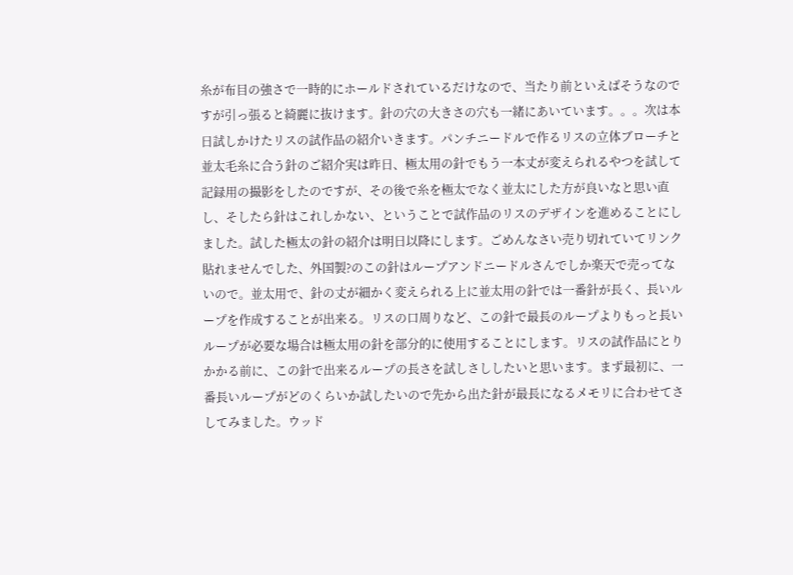糸が布目の強さで一時的にホールドされているだけなので、当たり前といえばそうなのですが引っ張ると綺麗に抜けます。針の穴の大きさの穴も一緒にあいています。。。次は本日試しかけたリスの試作品の紹介いきます。パンチニードルで作るリスの立体ブローチと並太毛糸に合う針のご紹介実は昨日、極太用の針でもう一本丈が変えられるやつを試して記録用の撮影をしたのですが、その後で糸を極太でなく並太にした方が良いなと思い直し、そしたら針はこれしかない、ということで試作品のリスのデザインを進めることにしました。試した極太の針の紹介は明日以降にします。ごめんなさい売り切れていてリンク貼れませんでした、外国製?のこの針はループアンドニードルさんでしか楽天で売ってないので。並太用で、針の丈が細かく変えられる上に並太用の針では一番針が長く、長いループを作成することが出来る。リスの口周りなど、この針で最長のループよりもっと長いループが必要な場合は極太用の針を部分的に使用することにします。リスの試作品にとりかかる前に、この針で出来るループの長さを試しさししたいと思います。まず最初に、一番長いループがどのくらいか試したいので先から出た針が最長になるメモリに合わせてさしてみました。ウッド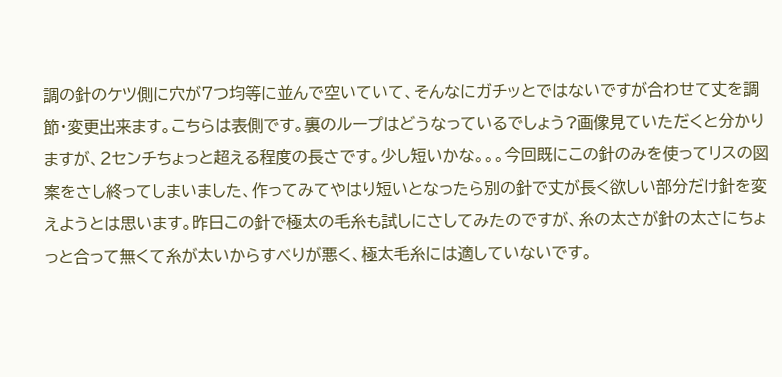調の針のケツ側に穴が7つ均等に並んで空いていて、そんなにガチッとではないですが合わせて丈を調節・変更出来ます。こちらは表側です。裏のループはどうなっているでしょう?画像見ていただくと分かりますが、2センチちょっと超える程度の長さです。少し短いかな。。。今回既にこの針のみを使ってリスの図案をさし終ってしまいました、作ってみてやはり短いとなったら別の針で丈が長く欲しい部分だけ針を変えようとは思います。昨日この針で極太の毛糸も試しにさしてみたのですが、糸の太さが針の太さにちょっと合って無くて糸が太いからすべりが悪く、極太毛糸には適していないです。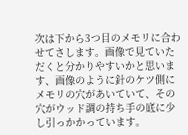次は下から3つ目のメモリに合わせてさします。画像で見ていただくと分かりやすいかと思います、画像のように針のケツ側にメモリの穴があいていて、その穴がウッド調の持ち手の底に少し引っかかっています。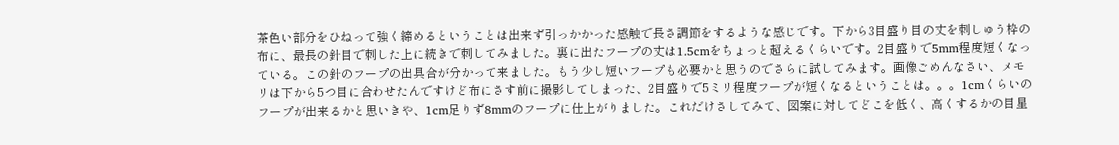茶色い部分をひねって強く締めるということは出来ず引っかかった感触で長さ調節をするような感じです。下から3目盛り目の丈を刺しゅう枠の布に、最長の針目で刺した上に続きで刺してみました。裏に出たフープの丈は1.5cmをちょっと超えるくらいです。2目盛りで5mm程度短くなっている。この針のフープの出具合が分かって来ました。もう少し短いフープも必要かと思うのでさらに試してみます。画像ごめんなさい、メモリは下から5つ目に合わせたんですけど布にさす前に撮影してしまった、2目盛りで5ミリ程度フープが短くなるということは。。。1cmくらいのフープが出来るかと思いきや、1cm足りず8mmのフープに仕上がりました。これだけさしてみて、図案に対してどこを低く、高くするかの目星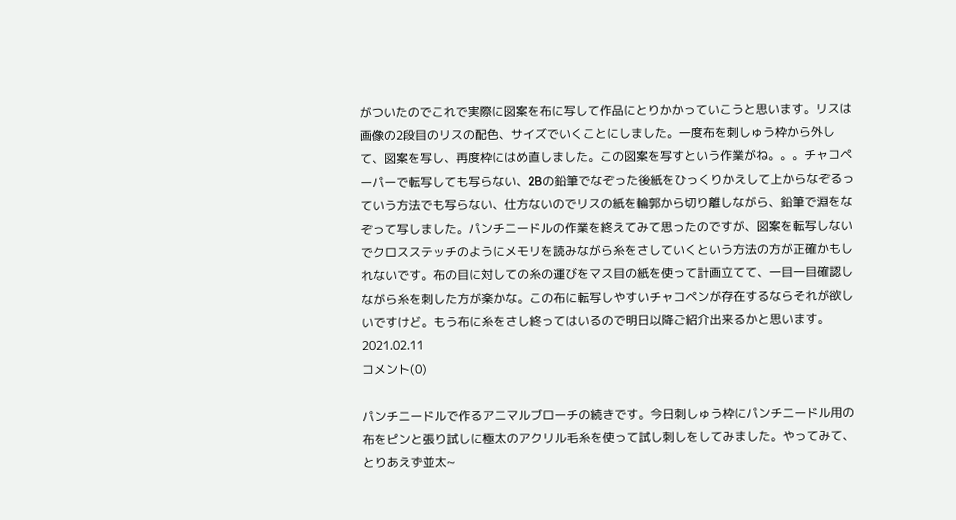がついたのでこれで実際に図案を布に写して作品にとりかかっていこうと思います。リスは画像の2段目のリスの配色、サイズでいくことにしました。一度布を刺しゅう枠から外して、図案を写し、再度枠にはめ直しました。この図案を写すという作業がね。。。チャコペーパーで転写しても写らない、2Bの鉛筆でなぞった後紙をひっくりかえして上からなぞるっていう方法でも写らない、仕方ないのでリスの紙を輪郭から切り離しながら、鉛筆で淵をなぞって写しました。パンチニードルの作業を終えてみて思ったのですが、図案を転写しないでクロスステッチのようにメモリを読みながら糸をさしていくという方法の方が正確かもしれないです。布の目に対しての糸の運びをマス目の紙を使って計画立てて、一目一目確認しながら糸を刺した方が楽かな。この布に転写しやすいチャコペンが存在するならそれが欲しいですけど。もう布に糸をさし終ってはいるので明日以降ご紹介出来るかと思います。
2021.02.11
コメント(0)

パンチニードルで作るアニマルブローチの続きです。今日刺しゅう枠にパンチニードル用の布をピンと張り試しに極太のアクリル毛糸を使って試し刺しをしてみました。やってみて、とりあえず並太~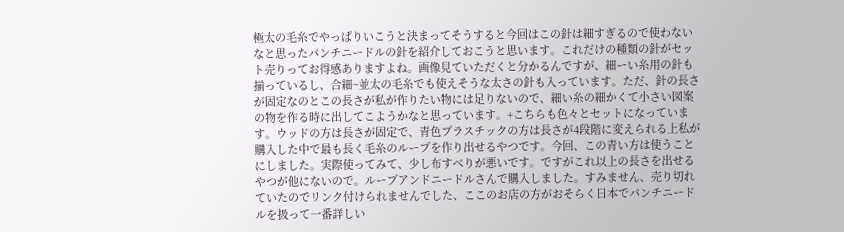極太の毛糸でやっぱりいこうと決まってそうすると今回はこの針は細すぎるので使わないなと思ったパンチニードルの針を紹介しておこうと思います。これだけの種類の針がセット売りってお得感ありますよね。画像見ていただくと分かるんですが、細ーい糸用の針も揃っているし、合細~並太の毛糸でも使えそうな太さの針も入っています。ただ、針の長さが固定なのとこの長さが私が作りたい物には足りないので、細い糸の細かくて小さい図案の物を作る時に出してこようかなと思っています。+こちらも色々とセットになっています。ウッドの方は長さが固定で、青色プラスチックの方は長さが4段階に変えられる上私が購入した中で最も長く毛糸のループを作り出せるやつです。今回、この青い方は使うことにしました。実際使ってみて、少し布すべりが悪いです。ですがこれ以上の長さを出せるやつが他にないので。ループアンドニードルさんで購入しました。すみません、売り切れていたのでリンク付けられませんでした、ここのお店の方がおそらく日本でパンチニードルを扱って一番詳しい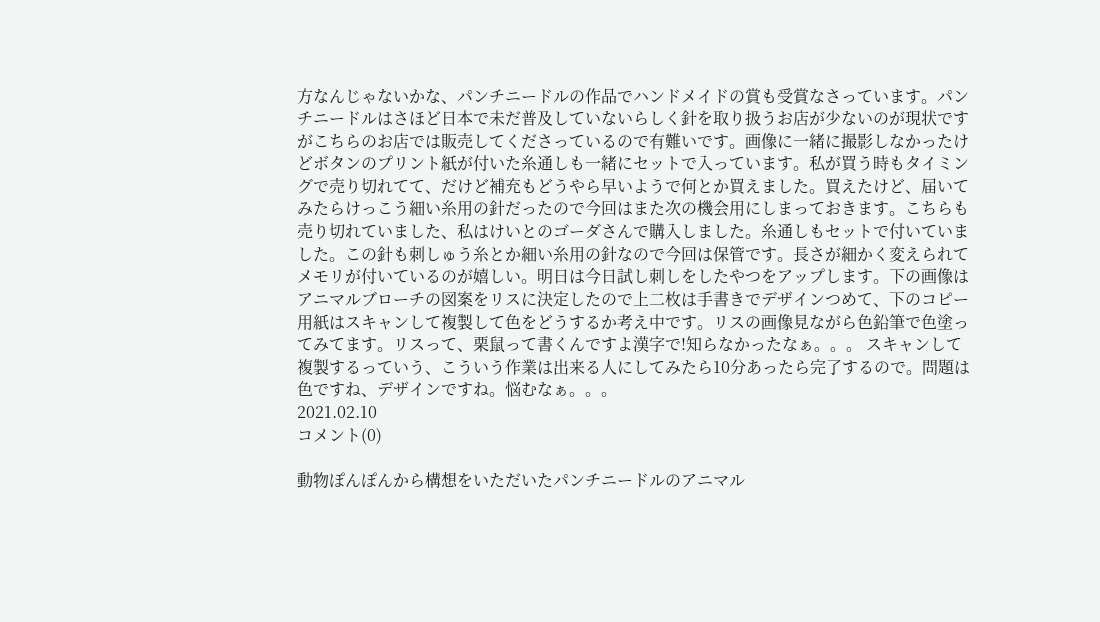方なんじゃないかな、パンチニードルの作品でハンドメイドの賞も受賞なさっています。パンチニードルはさほど日本で未だ普及していないらしく針を取り扱うお店が少ないのが現状ですがこちらのお店では販売してくださっているので有難いです。画像に一緒に撮影しなかったけどボタンのプリント紙が付いた糸通しも一緒にセットで入っています。私が買う時もタイミングで売り切れてて、だけど補充もどうやら早いようで何とか買えました。買えたけど、届いてみたらけっこう細い糸用の針だったので今回はまた次の機会用にしまっておきます。こちらも売り切れていました、私はけいとのゴーダさんで購入しました。糸通しもセットで付いていました。この針も刺しゅう糸とか細い糸用の針なので今回は保管です。長さが細かく変えられてメモリが付いているのが嬉しい。明日は今日試し刺しをしたやつをアップします。下の画像はアニマルブローチの図案をリスに決定したので上二枚は手書きでデザインつめて、下のコピー用紙はスキャンして複製して色をどうするか考え中です。リスの画像見ながら色鉛筆で色塗ってみてます。リスって、栗鼠って書くんですよ漢字で!知らなかったなぁ。。。 スキャンして複製するっていう、こういう作業は出来る人にしてみたら10分あったら完了するので。問題は色ですね、デザインですね。悩むなぁ。。。
2021.02.10
コメント(0)

動物ぽんぽんから構想をいただいたパンチニードルのアニマル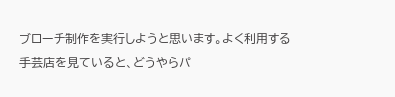ブローチ制作を実行しようと思います。よく利用する手芸店を見ていると、どうやらパ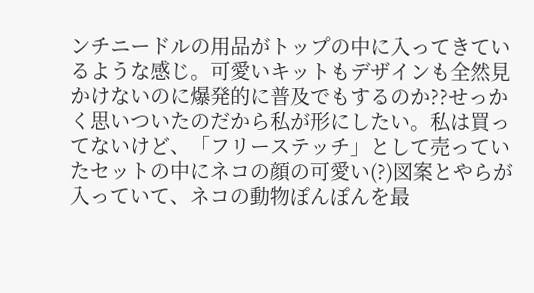ンチニードルの用品がトップの中に入ってきているような感じ。可愛いキットもデザインも全然見かけないのに爆発的に普及でもするのか??せっかく思いついたのだから私が形にしたい。私は買ってないけど、「フリーステッチ」として売っていたセットの中にネコの顔の可愛い(?)図案とやらが入っていて、ネコの動物ぽんぽんを最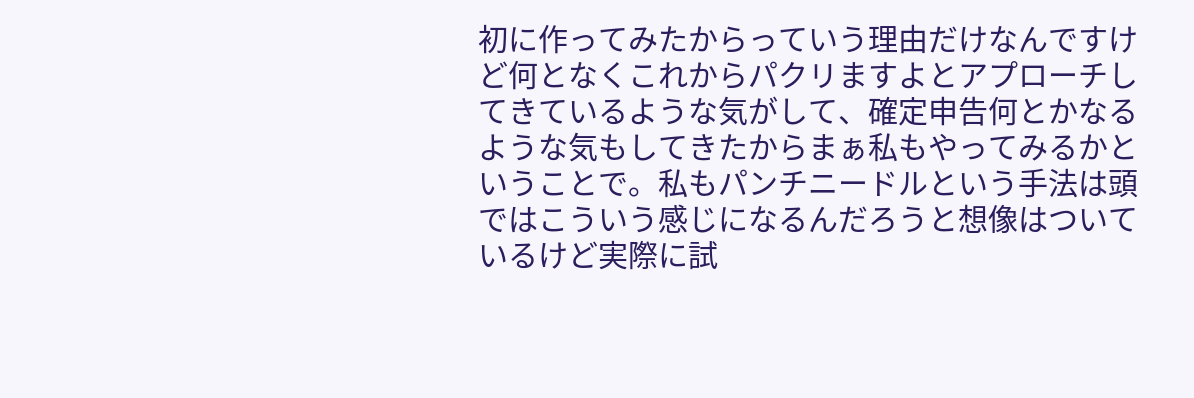初に作ってみたからっていう理由だけなんですけど何となくこれからパクリますよとアプローチしてきているような気がして、確定申告何とかなるような気もしてきたからまぁ私もやってみるかということで。私もパンチニードルという手法は頭ではこういう感じになるんだろうと想像はついているけど実際に試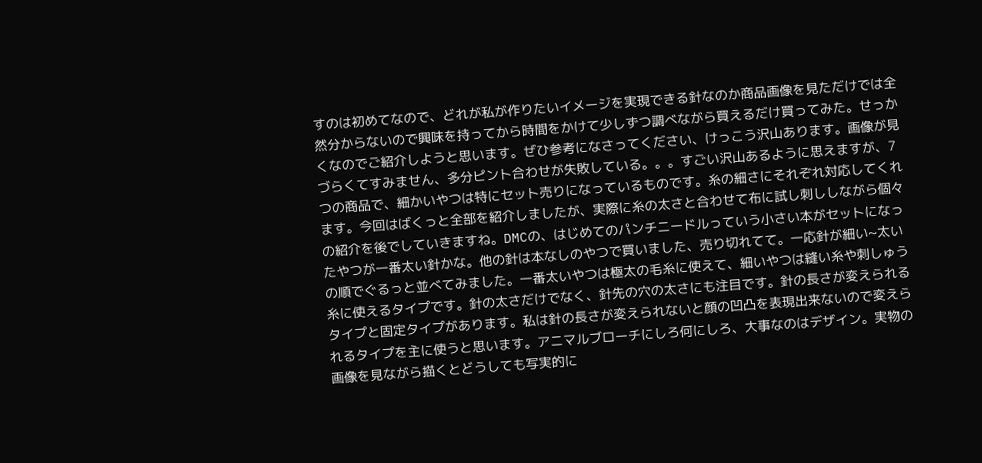すのは初めてなので、どれが私が作りたいイメージを実現できる針なのか商品画像を見ただけでは全然分からないので興味を持ってから時間をかけて少しずつ調べながら買えるだけ買ってみた。せっかくなのでご紹介しようと思います。ぜひ参考になさってください、けっこう沢山あります。画像が見づらくてすみません、多分ピント合わせが失敗している。。。すごい沢山あるように思えますが、7つの商品で、細かいやつは特にセット売りになっているものです。糸の細さにそれぞれ対応してくれます。今回はばくっと全部を紹介しましたが、実際に糸の太さと合わせて布に試し刺ししながら個々の紹介を後でしていきますね。DMCの、はじめてのパンチニードルっていう小さい本がセットになったやつが一番太い針かな。他の針は本なしのやつで買いました、売り切れてて。一応針が細い~太いの順でぐるっと並べてみました。一番太いやつは極太の毛糸に使えて、細いやつは縫い糸や刺しゅう糸に使えるタイプです。針の太さだけでなく、針先の穴の太さにも注目です。針の長さが変えられるタイプと固定タイプがあります。私は針の長さが変えられないと顔の凹凸を表現出来ないので変えられるタイプを主に使うと思います。アニマルブローチにしろ何にしろ、大事なのはデザイン。実物の画像を見ながら描くとどうしても写実的に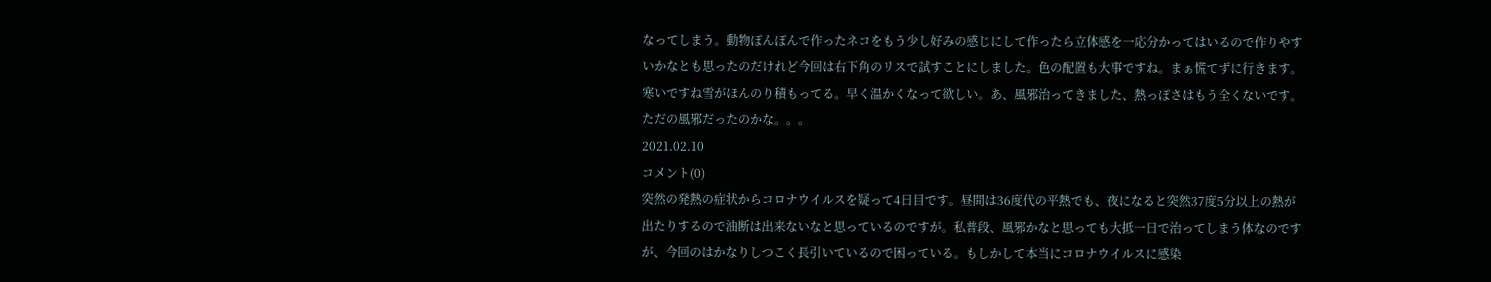なってしまう。動物ぽんぽんで作ったネコをもう少し好みの感じにして作ったら立体感を一応分かってはいるので作りやすいかなとも思ったのだけれど今回は右下角のリスで試すことにしました。色の配置も大事ですね。まぁ慌てずに行きます。寒いですね雪がほんのり積もってる。早く温かくなって欲しい。あ、風邪治ってきました、熱っぽさはもう全くないです。ただの風邪だったのかな。。。
2021.02.10
コメント(0)
突然の発熱の症状からコロナウイルスを疑って4日目です。昼間は36度代の平熱でも、夜になると突然37度5分以上の熱が出たりするので油断は出来ないなと思っているのですが。私普段、風邪かなと思っても大抵一日で治ってしまう体なのですが、今回のはかなりしつこく長引いているので困っている。もしかして本当にコロナウイルスに感染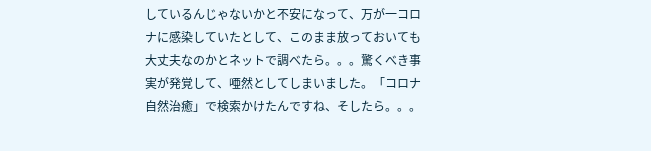しているんじゃないかと不安になって、万が一コロナに感染していたとして、このまま放っておいても大丈夫なのかとネットで調べたら。。。驚くべき事実が発覚して、唖然としてしまいました。「コロナ 自然治癒」で検索かけたんですね、そしたら。。。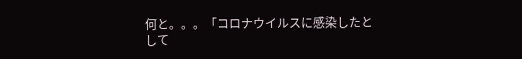何と。。。「コロナウイルスに感染したとして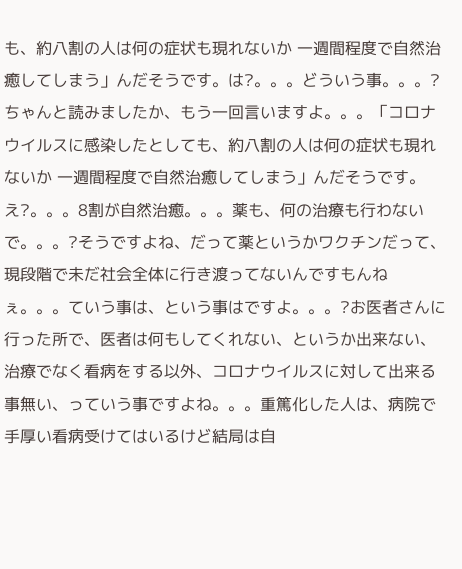も、約八割の人は何の症状も現れないか 一週間程度で自然治癒してしまう」んだそうです。は?。。。どういう事。。。?ちゃんと読みましたか、もう一回言いますよ。。。「コロナウイルスに感染したとしても、約八割の人は何の症状も現れないか 一週間程度で自然治癒してしまう」んだそうです。え?。。。8割が自然治癒。。。薬も、何の治療も行わないで。。。?そうですよね、だって薬というかワクチンだって、現段階で未だ社会全体に行き渡ってないんですもんねぇ。。。ていう事は、という事はですよ。。。?お医者さんに行った所で、医者は何もしてくれない、というか出来ない、治療でなく看病をする以外、コロナウイルスに対して出来る事無い、っていう事ですよね。。。重篤化した人は、病院で手厚い看病受けてはいるけど結局は自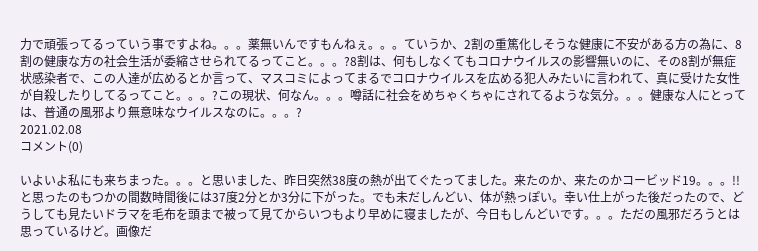力で頑張ってるっていう事ですよね。。。薬無いんですもんねぇ。。。ていうか、2割の重篤化しそうな健康に不安がある方の為に、8割の健康な方の社会生活が委縮させられてるってこと。。。?8割は、何もしなくてもコロナウイルスの影響無いのに、その8割が無症状感染者で、この人達が広めるとか言って、マスコミによってまるでコロナウイルスを広める犯人みたいに言われて、真に受けた女性が自殺したりしてるってこと。。。?この現状、何なん。。。噂話に社会をめちゃくちゃにされてるような気分。。。健康な人にとっては、普通の風邪より無意味なウイルスなのに。。。?
2021.02.08
コメント(0)

いよいよ私にも来ちまった。。。と思いました、昨日突然38度の熱が出てぐたってました。来たのか、来たのかコービッド19。。。!!と思ったのもつかの間数時間後には37度2分とか3分に下がった。でも未だしんどい、体が熱っぽい。幸い仕上がった後だったので、どうしても見たいドラマを毛布を頭まで被って見てからいつもより早めに寝ましたが、今日もしんどいです。。。ただの風邪だろうとは思っているけど。画像だ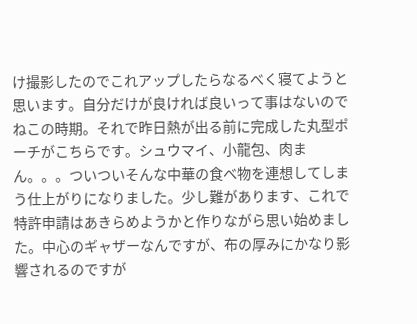け撮影したのでこれアップしたらなるべく寝てようと思います。自分だけが良ければ良いって事はないのでねこの時期。それで昨日熱が出る前に完成した丸型ポーチがこちらです。シュウマイ、小龍包、肉まん。。。ついついそんな中華の食べ物を連想してしまう仕上がりになりました。少し難があります、これで特許申請はあきらめようかと作りながら思い始めました。中心のギャザーなんですが、布の厚みにかなり影響されるのですが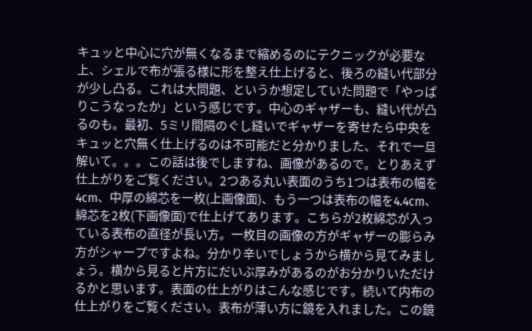キュッと中心に穴が無くなるまで縮めるのにテクニックが必要な上、シェルで布が張る様に形を整え仕上げると、後ろの縫い代部分が少し凸る。これは大問題、というか想定していた問題で「やっぱりこうなったか」という感じです。中心のギャザーも、縫い代が凸るのも。最初、5ミリ間隔のぐし縫いでギャザーを寄せたら中央をキュッと穴無く仕上げるのは不可能だと分かりました、それで一旦解いて。。。この話は後でしますね、画像があるので。とりあえず仕上がりをご覧ください。2つある丸い表面のうち1つは表布の幅を4cm、中厚の綿芯を一枚(上画像面)、もう一つは表布の幅を4.4cm、綿芯を2枚(下画像面)で仕上げてあります。こちらが2枚綿芯が入っている表布の直径が長い方。一枚目の画像の方がギャザーの膨らみ方がシャープですよね。分かり辛いでしょうから横から見てみましょう。横から見ると片方にだいぶ厚みがあるのがお分かりいただけるかと思います。表面の仕上がりはこんな感じです。続いて内布の仕上がりをご覧ください。表布が薄い方に鏡を入れました。この鏡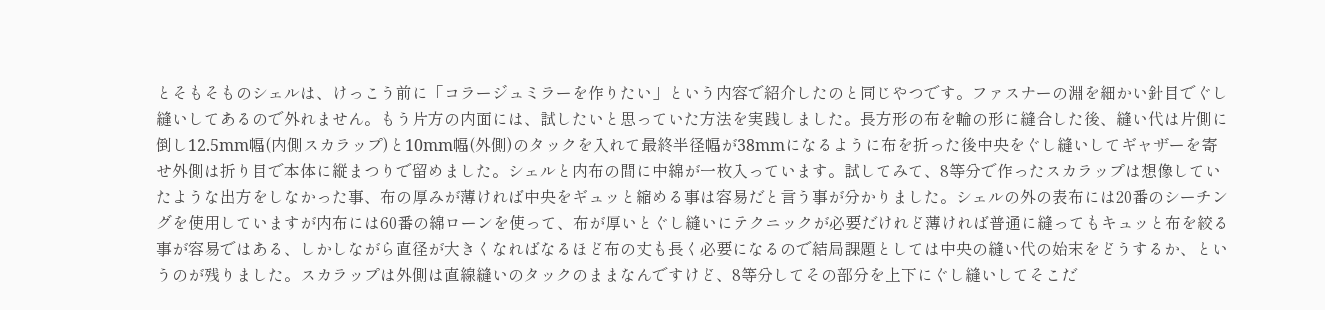とそもそものシェルは、けっこう前に「コラージュミラーを作りたい」という内容で紹介したのと同じやつです。ファスナーの淵を細かい針目でぐし縫いしてあるので外れません。もう片方の内面には、試したいと思っていた方法を実践しました。長方形の布を輪の形に縫合した後、縫い代は片側に倒し12.5mm幅(内側スカラップ)と10mm幅(外側)のタックを入れて最終半径幅が38mmになるように布を折った後中央をぐし縫いしてギャザーを寄せ外側は折り目で本体に縦まつりで留めました。シェルと内布の間に中綿が一枚入っています。試してみて、8等分で作ったスカラップは想像していたような出方をしなかった事、布の厚みが薄ければ中央をギュッと縮める事は容易だと言う事が分かりました。シェルの外の表布には20番のシーチングを使用していますが内布には60番の綿ローンを使って、布が厚いとぐし縫いにテクニックが必要だけれど薄ければ普通に縫ってもキュッと布を絞る事が容易ではある、しかしながら直径が大きくなればなるほど布の丈も長く必要になるので結局課題としては中央の縫い代の始末をどうするか、というのが残りました。スカラップは外側は直線縫いのタックのままなんですけど、8等分してその部分を上下にぐし縫いしてそこだ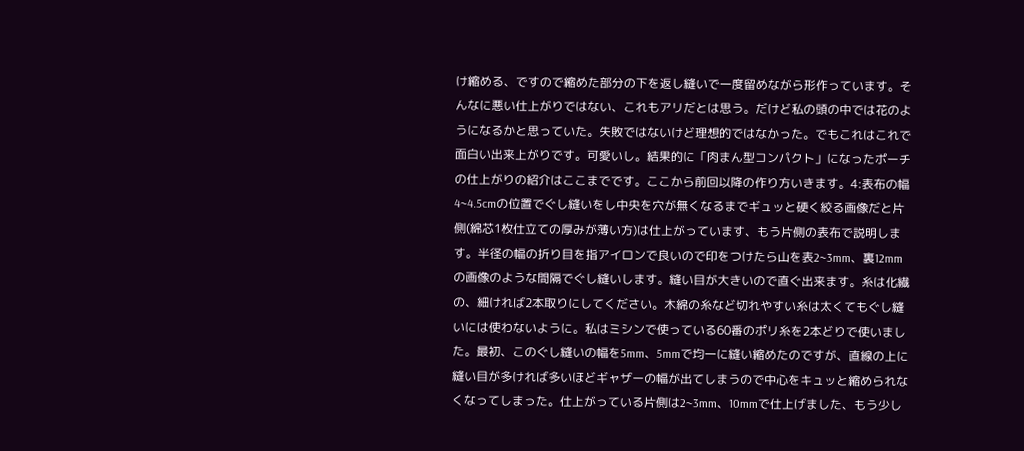け縮める、ですので縮めた部分の下を返し縫いで一度留めながら形作っています。そんなに悪い仕上がりではない、これもアリだとは思う。だけど私の頭の中では花のようになるかと思っていた。失敗ではないけど理想的ではなかった。でもこれはこれで面白い出来上がりです。可愛いし。結果的に「肉まん型コンパクト」になったポーチの仕上がりの紹介はここまでです。ここから前回以降の作り方いきます。4:表布の幅4~4.5cmの位置でぐし縫いをし中央を穴が無くなるまでギュッと硬く絞る画像だと片側(綿芯1枚仕立ての厚みが薄い方)は仕上がっています、もう片側の表布で説明します。半径の幅の折り目を指アイロンで良いので印をつけたら山を表2~3mm、裏12mmの画像のような間隔でぐし縫いします。縫い目が大きいので直ぐ出来ます。糸は化繊の、細ければ2本取りにしてください。木綿の糸など切れやすい糸は太くてもぐし縫いには使わないように。私はミシンで使っている60番のポリ糸を2本どりで使いました。最初、このぐし縫いの幅を5mm、5mmで均一に縫い縮めたのですが、直線の上に縫い目が多ければ多いほどギャザーの幅が出てしまうので中心をキュッと縮められなくなってしまった。仕上がっている片側は2~3mm、10mmで仕上げました、もう少し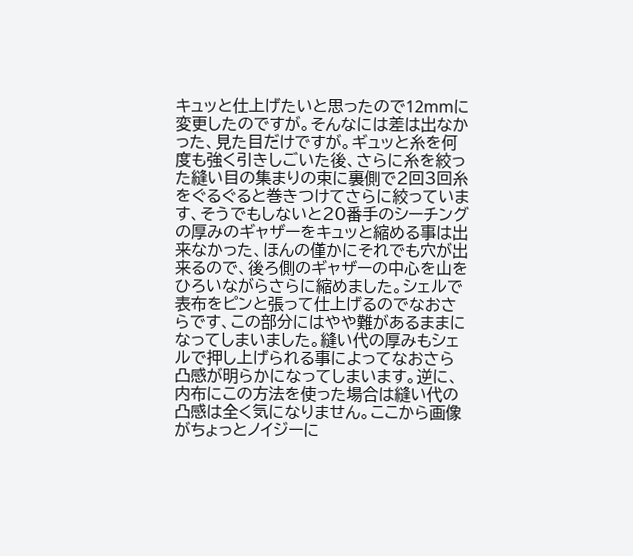キュッと仕上げたいと思ったので12mmに変更したのですが。そんなには差は出なかった、見た目だけですが。ギュッと糸を何度も強く引きしごいた後、さらに糸を絞った縫い目の集まりの束に裏側で2回3回糸をぐるぐると巻きつけてさらに絞っています、そうでもしないと20番手のシーチングの厚みのギャザーをキュッと縮める事は出来なかった、ほんの僅かにそれでも穴が出来るので、後ろ側のギャザーの中心を山をひろいながらさらに縮めました。シェルで表布をピンと張って仕上げるのでなおさらです、この部分にはやや難があるままになってしまいました。縫い代の厚みもシェルで押し上げられる事によってなおさら凸感が明らかになってしまいます。逆に、内布にこの方法を使った場合は縫い代の凸感は全く気になりません。ここから画像がちょっとノイジーに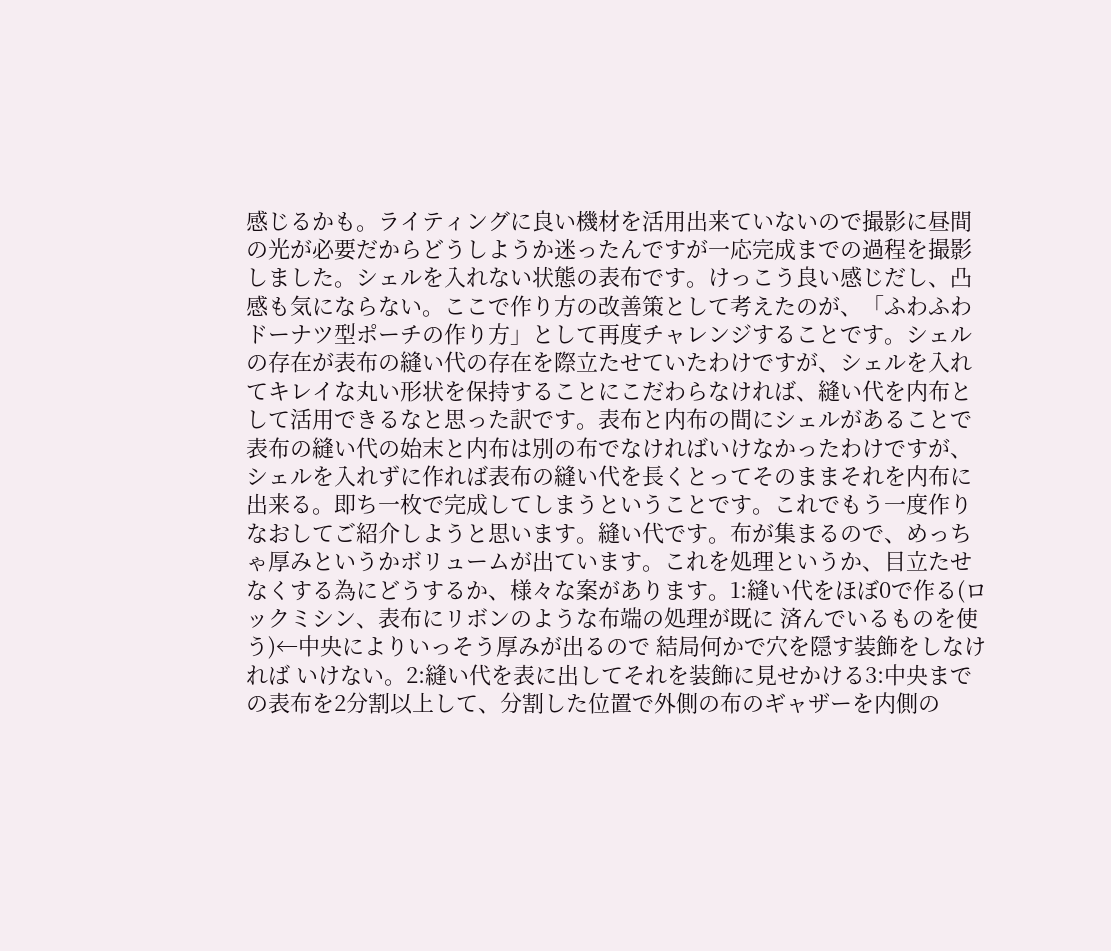感じるかも。ライティングに良い機材を活用出来ていないので撮影に昼間の光が必要だからどうしようか迷ったんですが一応完成までの過程を撮影しました。シェルを入れない状態の表布です。けっこう良い感じだし、凸感も気にならない。ここで作り方の改善策として考えたのが、「ふわふわドーナツ型ポーチの作り方」として再度チャレンジすることです。シェルの存在が表布の縫い代の存在を際立たせていたわけですが、シェルを入れてキレイな丸い形状を保持することにこだわらなければ、縫い代を内布として活用できるなと思った訳です。表布と内布の間にシェルがあることで表布の縫い代の始末と内布は別の布でなければいけなかったわけですが、シェルを入れずに作れば表布の縫い代を長くとってそのままそれを内布に出来る。即ち一枚で完成してしまうということです。これでもう一度作りなおしてご紹介しようと思います。縫い代です。布が集まるので、めっちゃ厚みというかボリュームが出ています。これを処理というか、目立たせなくする為にどうするか、様々な案があります。1:縫い代をほぼ0で作る(ロックミシン、表布にリボンのような布端の処理が既に 済んでいるものを使う)←中央によりいっそう厚みが出るので 結局何かで穴を隠す装飾をしなければ いけない。2:縫い代を表に出してそれを装飾に見せかける3:中央までの表布を2分割以上して、分割した位置で外側の布のギャザーを内側の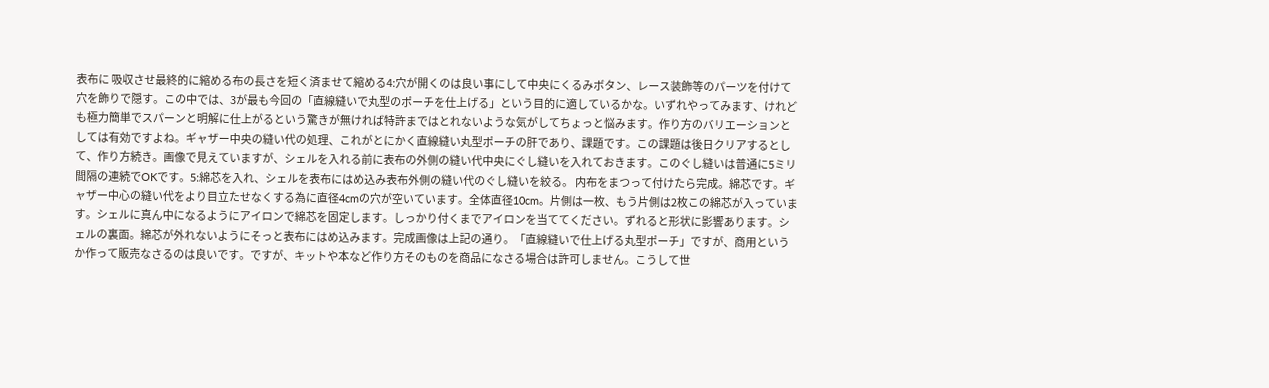表布に 吸収させ最終的に縮める布の長さを短く済ませて縮める4:穴が開くのは良い事にして中央にくるみボタン、レース装飾等のパーツを付けて穴を飾りで隠す。この中では、3が最も今回の「直線縫いで丸型のポーチを仕上げる」という目的に適しているかな。いずれやってみます、けれども極力簡単でスパーンと明解に仕上がるという驚きが無ければ特許まではとれないような気がしてちょっと悩みます。作り方のバリエーションとしては有効ですよね。ギャザー中央の縫い代の処理、これがとにかく直線縫い丸型ポーチの肝であり、課題です。この課題は後日クリアするとして、作り方続き。画像で見えていますが、シェルを入れる前に表布の外側の縫い代中央にぐし縫いを入れておきます。このぐし縫いは普通に5ミリ間隔の連続でOKです。5:綿芯を入れ、シェルを表布にはめ込み表布外側の縫い代のぐし縫いを絞る。 内布をまつって付けたら完成。綿芯です。ギャザー中心の縫い代をより目立たせなくする為に直径4cmの穴が空いています。全体直径10cm。片側は一枚、もう片側は2枚この綿芯が入っています。シェルに真ん中になるようにアイロンで綿芯を固定します。しっかり付くまでアイロンを当ててください。ずれると形状に影響あります。シェルの裏面。綿芯が外れないようにそっと表布にはめ込みます。完成画像は上記の通り。「直線縫いで仕上げる丸型ポーチ」ですが、商用というか作って販売なさるのは良いです。ですが、キットや本など作り方そのものを商品になさる場合は許可しません。こうして世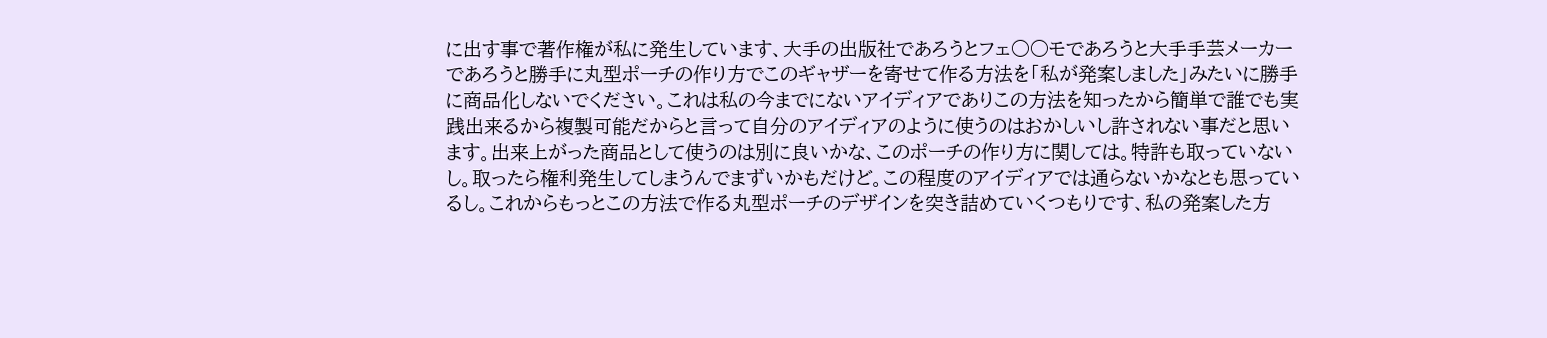に出す事で著作権が私に発生しています、大手の出版社であろうとフェ○○モであろうと大手手芸メーカーであろうと勝手に丸型ポーチの作り方でこのギャザーを寄せて作る方法を「私が発案しました」みたいに勝手に商品化しないでください。これは私の今までにないアイディアでありこの方法を知ったから簡単で誰でも実践出来るから複製可能だからと言って自分のアイディアのように使うのはおかしいし許されない事だと思います。出来上がった商品として使うのは別に良いかな、このポーチの作り方に関しては。特許も取っていないし。取ったら権利発生してしまうんでまずいかもだけど。この程度のアイディアでは通らないかなとも思っているし。これからもっとこの方法で作る丸型ポーチのデザインを突き詰めていくつもりです、私の発案した方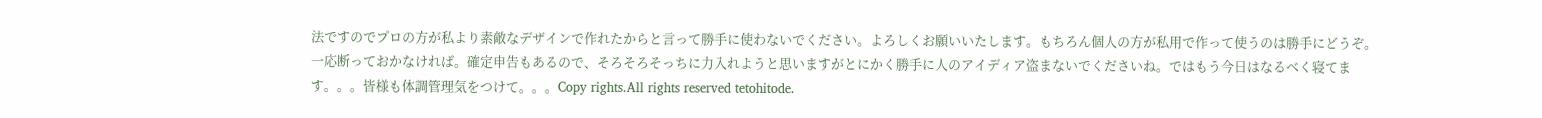法ですのでプロの方が私より素敵なデザインで作れたからと言って勝手に使わないでください。よろしくお願いいたします。もちろん個人の方が私用で作って使うのは勝手にどうぞ。一応断っておかなければ。確定申告もあるので、そろそろそっちに力入れようと思いますがとにかく勝手に人のアイディア盗まないでくださいね。ではもう今日はなるべく寝てます。。。皆様も体調管理気をつけて。。。Copy rights.All rights reserved tetohitode.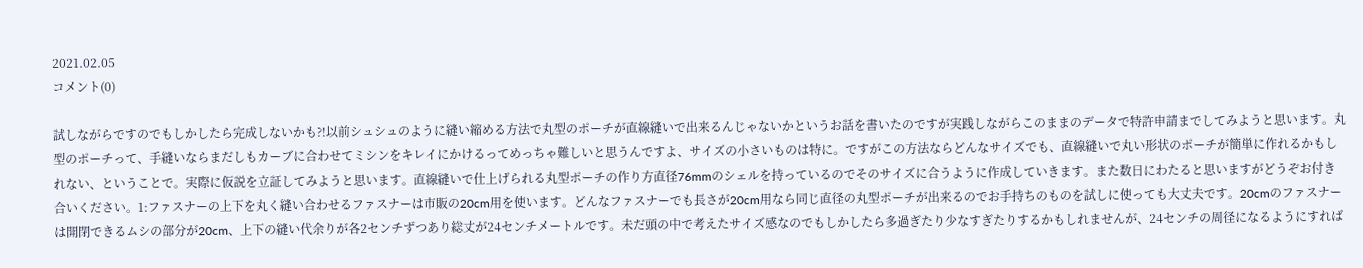2021.02.05
コメント(0)

試しながらですのでもしかしたら完成しないかも?!以前シュシュのように縫い縮める方法で丸型のポーチが直線縫いで出来るんじゃないかというお話を書いたのですが実践しながらこのままのデータで特許申請までしてみようと思います。丸型のポーチって、手縫いならまだしもカーブに合わせてミシンをキレイにかけるってめっちゃ難しいと思うんですよ、サイズの小さいものは特に。ですがこの方法ならどんなサイズでも、直線縫いで丸い形状のポーチが簡単に作れるかもしれない、ということで。実際に仮説を立証してみようと思います。直線縫いで仕上げられる丸型ポーチの作り方直径76mmのシェルを持っているのでそのサイズに合うように作成していきます。また数日にわたると思いますがどうぞお付き合いください。1:ファスナーの上下を丸く縫い合わせるファスナーは市販の20cm用を使います。どんなファスナーでも長さが20cm用なら同じ直径の丸型ポーチが出来るのでお手持ちのものを試しに使っても大丈夫です。20cmのファスナーは開閉できるムシの部分が20cm、上下の縫い代余りが各2センチずつあり総丈が24センチメートルです。未だ頭の中で考えたサイズ感なのでもしかしたら多過ぎたり少なすぎたりするかもしれませんが、24センチの周径になるようにすれば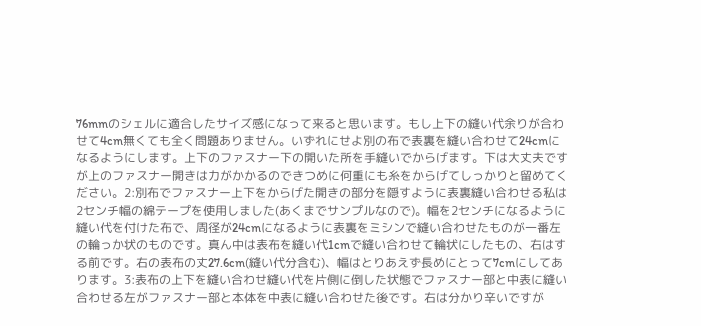76mmのシェルに適合したサイズ感になって来ると思います。もし上下の縫い代余りが合わせて4cm無くても全く問題ありません。いずれにせよ別の布で表裏を縫い合わせて24cmになるようにします。上下のファスナー下の開いた所を手縫いでからげます。下は大丈夫ですが上のファスナー開きは力がかかるのできつめに何重にも糸をからげてしっかりと留めてください。2:別布でファスナー上下をからげた開きの部分を隠すように表裏縫い合わせる私は2センチ幅の綿テープを使用しました(あくまでサンプルなので)。幅を2センチになるように縫い代を付けた布で、周径が24cmになるように表裏をミシンで縫い合わせたものが一番左の輪っか状のものです。真ん中は表布を縫い代1cmで縫い合わせて輪状にしたもの、右はする前です。右の表布の丈27.6cm(縫い代分含む)、幅はとりあえず長めにとって7cmにしてあります。3:表布の上下を縫い合わせ縫い代を片側に倒した状態でファスナー部と中表に縫い合わせる左がファスナー部と本体を中表に縫い合わせた後です。右は分かり辛いですが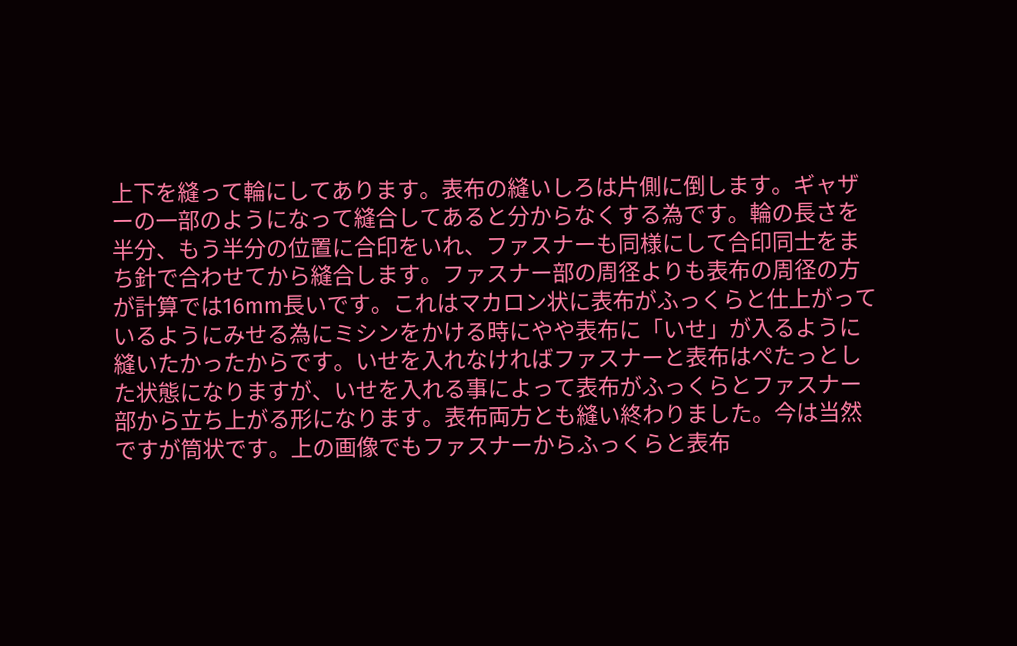上下を縫って輪にしてあります。表布の縫いしろは片側に倒します。ギャザーの一部のようになって縫合してあると分からなくする為です。輪の長さを半分、もう半分の位置に合印をいれ、ファスナーも同様にして合印同士をまち針で合わせてから縫合します。ファスナー部の周径よりも表布の周径の方が計算では16mm長いです。これはマカロン状に表布がふっくらと仕上がっているようにみせる為にミシンをかける時にやや表布に「いせ」が入るように縫いたかったからです。いせを入れなければファスナーと表布はぺたっとした状態になりますが、いせを入れる事によって表布がふっくらとファスナー部から立ち上がる形になります。表布両方とも縫い終わりました。今は当然ですが筒状です。上の画像でもファスナーからふっくらと表布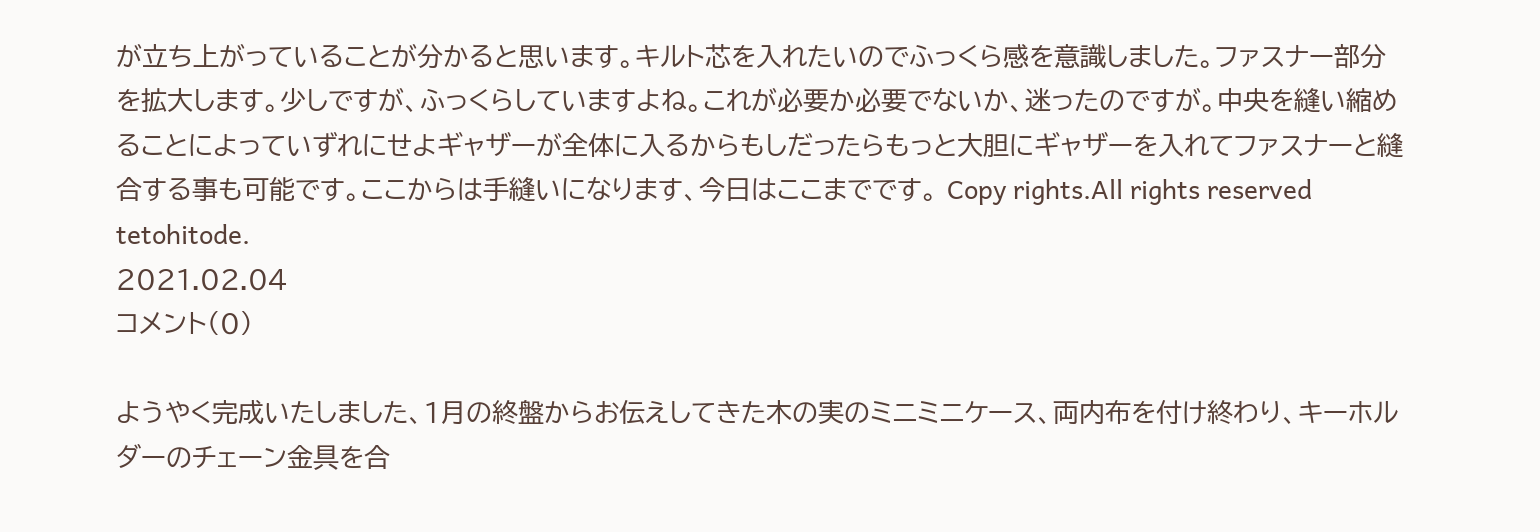が立ち上がっていることが分かると思います。キルト芯を入れたいのでふっくら感を意識しました。ファスナー部分を拡大します。少しですが、ふっくらしていますよね。これが必要か必要でないか、迷ったのですが。中央を縫い縮めることによっていずれにせよギャザーが全体に入るからもしだったらもっと大胆にギャザーを入れてファスナーと縫合する事も可能です。ここからは手縫いになります、今日はここまでです。 Copy rights.All rights reserved tetohitode.
2021.02.04
コメント(0)

ようやく完成いたしました、1月の終盤からお伝えしてきた木の実のミニミニケース、両内布を付け終わり、キーホルダーのチェーン金具を合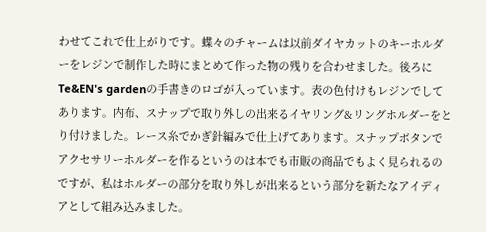わせてこれで仕上がりです。蝶々のチャームは以前ダイヤカットのキーホルダーをレジンで制作した時にまとめて作った物の残りを合わせました。後ろにTe&EN's gardenの手書きのロゴが入っています。表の色付けもレジンでしてあります。内布、スナップで取り外しの出来るイヤリング&リングホルダーをとり付けました。レース糸でかぎ針編みで仕上げてあります。スナップボタンでアクセサリーホルダーを作るというのは本でも市販の商品でもよく見られるのですが、私はホルダーの部分を取り外しが出来るという部分を新たなアイディアとして組み込みました。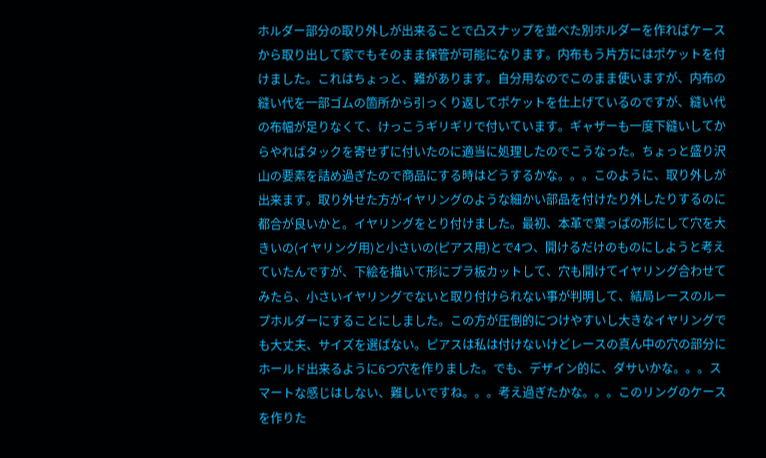ホルダー部分の取り外しが出来ることで凸スナップを並べた別ホルダーを作ればケースから取り出して家でもそのまま保管が可能になります。内布もう片方にはポケットを付けました。これはちょっと、難があります。自分用なのでこのまま使いますが、内布の縫い代を一部ゴムの箇所から引っくり返してポケットを仕上げているのですが、縫い代の布幅が足りなくて、けっこうギリギリで付いています。ギャザーも一度下縫いしてからやればタックを寄せずに付いたのに適当に処理したのでこうなった。ちょっと盛り沢山の要素を詰め過ぎたので商品にする時はどうするかな。。。このように、取り外しが出来ます。取り外せた方がイヤリングのような細かい部品を付けたり外したりするのに都合が良いかと。イヤリングをとり付けました。最初、本革で葉っぱの形にして穴を大きいの(イヤリング用)と小さいの(ピアス用)とで4つ、開けるだけのものにしようと考えていたんですが、下絵を描いて形にプラ板カットして、穴も開けてイヤリング合わせてみたら、小さいイヤリングでないと取り付けられない事が判明して、結局レースのループホルダーにすることにしました。この方が圧倒的につけやすいし大きなイヤリングでも大丈夫、サイズを選ばない。ピアスは私は付けないけどレースの真ん中の穴の部分にホールド出来るように6つ穴を作りました。でも、デザイン的に、ダサいかな。。。スマートな感じはしない、難しいですね。。。考え過ぎたかな。。。このリングのケースを作りた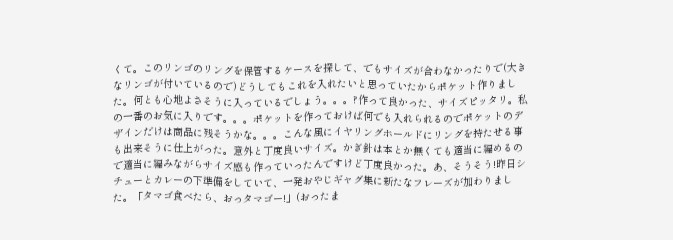くて。このリンゴのリングを保管するケースを探して、でもサイズが合わなかったりで(大きなリンゴが付いているので)どうしてもこれを入れたいと思っていたからポケット作りました。何とも心地よさそうに入っているでしょう。。。?作って良かった、サイズピッタリ。私の一番のお気に入りです。。。ポケットを作っておけば何でも入れられるのでポケットのデザインだけは商品に残そうかな。。。こんな風にイヤリングホールドにリングを持たせる事も出来そうに仕上がった。意外と丁度良いサイズ。かぎ針は本とか無くても適当に編めるので適当に編みながらサイズ感も作っていったんですけど丁度良かった。あ、そうそう!昨日シチューとカレーの下準備をしていて、一発おやじギャグ集に新たなフレーズが加わりました。「タマゴ食べたら、おっタマゴー!」(おったま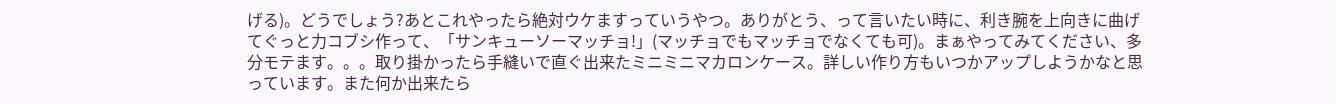げる)。どうでしょう?あとこれやったら絶対ウケますっていうやつ。ありがとう、って言いたい時に、利き腕を上向きに曲げてぐっと力コブシ作って、「サンキューソーマッチョ!」(マッチョでもマッチョでなくても可)。まぁやってみてください、多分モテます。。。取り掛かったら手縫いで直ぐ出来たミニミニマカロンケース。詳しい作り方もいつかアップしようかなと思っています。また何か出来たら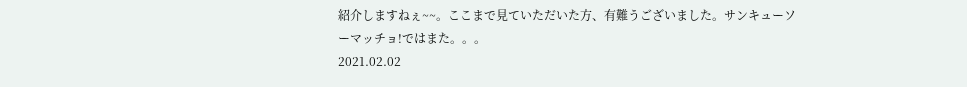紹介しますねぇ~~。ここまで見ていただいた方、有難うございました。サンキューソーマッチョ!ではまた。。。
2021.02.02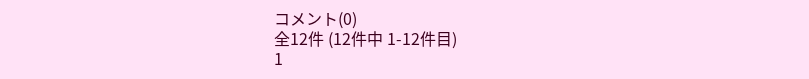コメント(0)
全12件 (12件中 1-12件目)
1